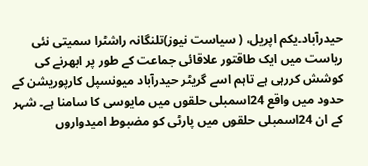حیدرآباد۔یکم اپریل، ( سیاست نیوز)تلنگانہ راشٹرا سمیتی نئی ریاست میں ایک طاقتور علاقائی جماعت کے طور پر ابھرنے کی کوشش کررہی ہے تاہم اسے گریٹر حیدرآباد میونسپل کارپوریشن کے حدود میں واقع 24اسمبلی حلقوں میں مایوسی کا سامنا ہے۔ شہر کے ان 24اسمبلی حلقوں میں پارٹی کو مضبوط امیدواروں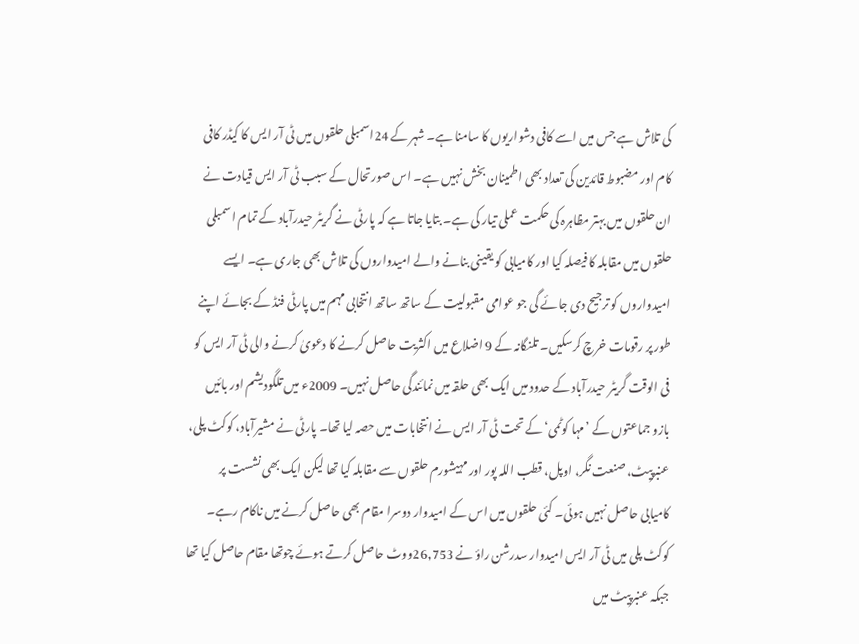کی تلاش ہے جس میں اسے کافی دشواریوں کا سامنا ہے۔ شہر کے 24اسمبلی حلقوں میں ٹی آر ایس کا کیڈر کافی کام اور مضبوط قائدین کی تعداد بھی اطمینان بخش نہیں ہے۔ اس صورتحال کے سبب ٹی آر ایس قیادت نے ان حلقوں میں بہتر مظاہرہ کی حکمت عملی تیار کی ہے۔ بتایا جاتا ہے کہ پارٹی نے گریٹر حیدرآباد کے تمام اسمبلی حلقوں میں مقابلہ کا فیصلہ کیا اور کامیابی کو یقینی بنانے والے امیدواروں کی تلاش بھی جاری ہے۔ ایسے امیدواروں کو ترجیح دی جائے گی جو عوامی مقبولیت کے ساتھ ساتھ انتخابی مہم میں پارٹی فنڈ کے بجائے اپنے طور پر رقومات خرچ کرسکیں۔ تلنگانہ کے 9 اضلاع میں اکثریت حاصل کرنے کا دعویٰ کرنے والی ٹی آر ایس کو فی الوقت گریٹر حیدرآباد کے حدود میں ایک بھی حلقہ میں نمائندگی حاصل نہیں۔ 2009ء میں تلگودیشم اور بائیں بازو جماعتوں کے ’مہا کوٹمی‘ کے تحت ٹی آر ایس نے انتخابات میں حصہ لیا تھا۔ پارٹی نے مشیرآباد، کوکٹ پلی، عنبرپیٹ، صنعت نگر، اوپل، قطب اللہ پور اور مہیشورم حلقوں سے مقابلہ کیا تھا لیکن ایک بھی نشست پر کامیابی حاصل نہیں ہوئی۔ کئی حلقوں میں اس کے امیدوار دوسرا مقام بھی حاصل کرنے میں ناکام رہے۔ کوکٹ پلی میں ٹی آر ایس امیدوار سدرشن راؤ نے 26,753ووٹ حاصل کرتے ہوئے چوتھا مقام حاصل کیا تھا جبکہ عنبرپیٹ میں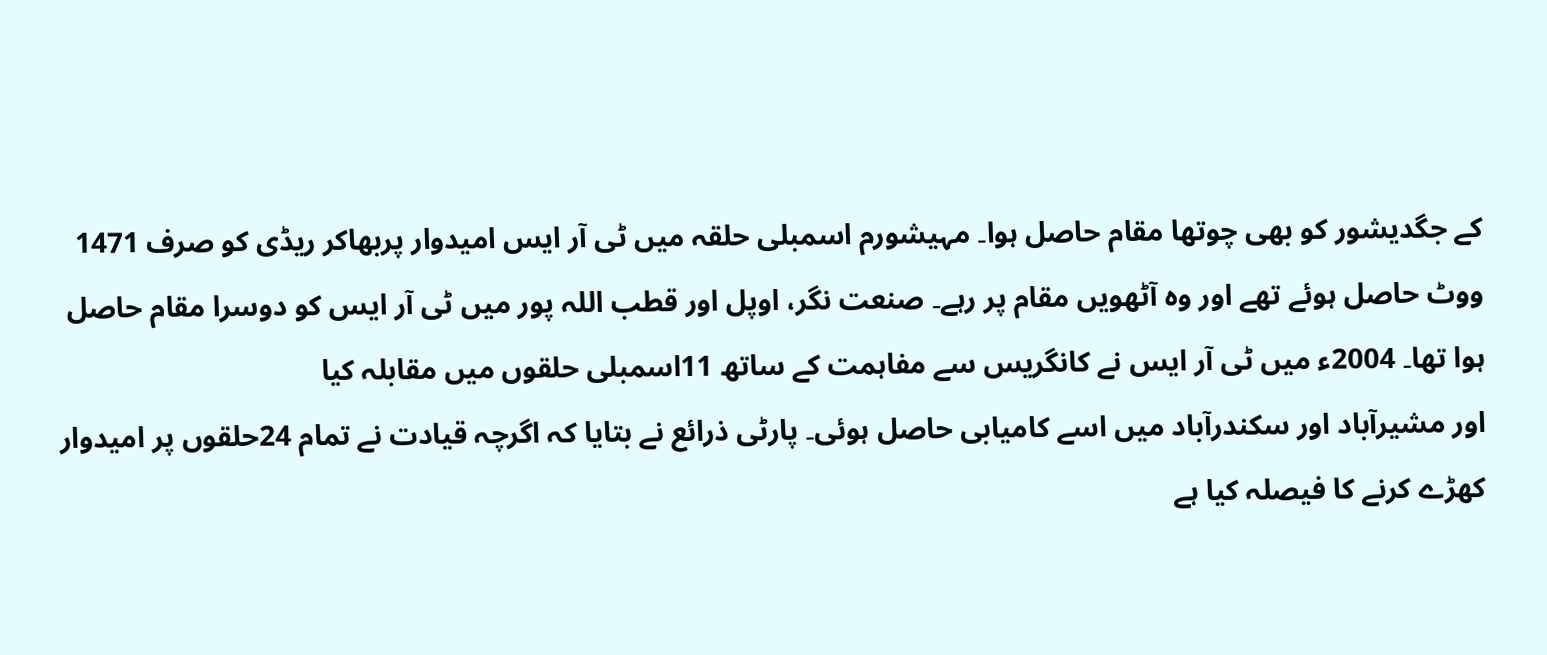کے جگدیشور کو بھی چوتھا مقام حاصل ہوا۔ مہیشورم اسمبلی حلقہ میں ٹی آر ایس امیدوار پربھاکر ریڈی کو صرف 1471 ووٹ حاصل ہوئے تھے اور وہ آٹھویں مقام پر رہے۔ صنعت نگر، اوپل اور قطب اللہ پور میں ٹی آر ایس کو دوسرا مقام حاصل ہوا تھا۔ 2004ء میں ٹی آر ایس نے کانگریس سے مفاہمت کے ساتھ 11اسمبلی حلقوں میں مقابلہ کیا
اور مشیرآباد اور سکندرآباد میں اسے کامیابی حاصل ہوئی۔ پارٹی ذرائع نے بتایا کہ اگرچہ قیادت نے تمام 24حلقوں پر امیدوار کھڑے کرنے کا فیصلہ کیا ہے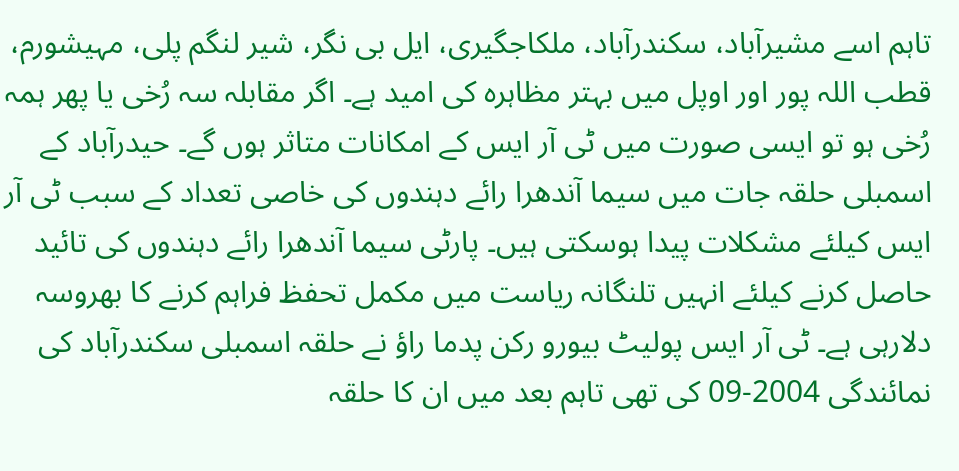تاہم اسے مشیرآباد، سکندرآباد، ملکاجگیری، ایل بی نگر، شیر لنگم پلی، مہیشورم، قطب اللہ پور اور اوپل میں بہتر مظاہرہ کی امید ہے۔ اگر مقابلہ سہ رُخی یا پھر ہمہ رُخی ہو تو ایسی صورت میں ٹی آر ایس کے امکانات متاثر ہوں گے۔ حیدرآباد کے اسمبلی حلقہ جات میں سیما آندھرا رائے دہندوں کی خاصی تعداد کے سبب ٹی آر ایس کیلئے مشکلات پیدا ہوسکتی ہیں۔ پارٹی سیما آندھرا رائے دہندوں کی تائید حاصل کرنے کیلئے انہیں تلنگانہ ریاست میں مکمل تحفظ فراہم کرنے کا بھروسہ دلارہی ہے۔ ٹی آر ایس پولیٹ بیورو رکن پدما راؤ نے حلقہ اسمبلی سکندرآباد کی نمائندگی 2004-09 کی تھی تاہم بعد میں ان کا حلقہ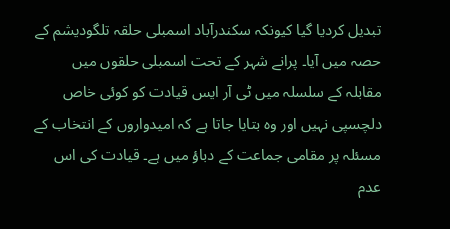تبدیل کردیا گیا کیونکہ سکندرآباد اسمبلی حلقہ تلگودیشم کے حصہ میں آیا۔ پرانے شہر کے تحت اسمبلی حلقوں میں مقابلہ کے سلسلہ میں ٹی آر ایس قیادت کو کوئی خاص دلچسپی نہیں اور وہ بتایا جاتا ہے کہ امیدواروں کے انتخاب کے مسئلہ پر مقامی جماعت کے دباؤ میں ہے۔ قیادت کی اس عدم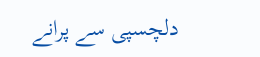دلچسپی سے پرانے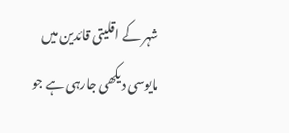شہر کے اقلیتی قائدین میں مایوسی دیکھی جارہی ہے جو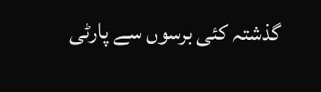گذشتہ کئی برسوں سے پارٹی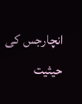انچارجس کی حیثیت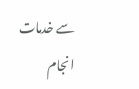سے خدمات انجام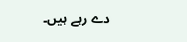دے رہے ہیں۔